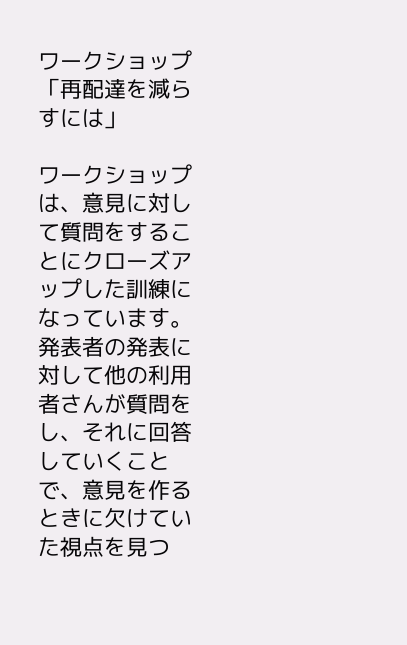ワークショップ「再配達を減らすには」

ワークショップは、意見に対して質問をすることにクローズアップした訓練になっています。
発表者の発表に対して他の利用者さんが質問をし、それに回答していくことで、意見を作るときに欠けていた視点を見つ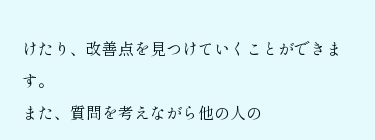けたり、改善点を見つけていくことができます。
また、質問を考えながら他の人の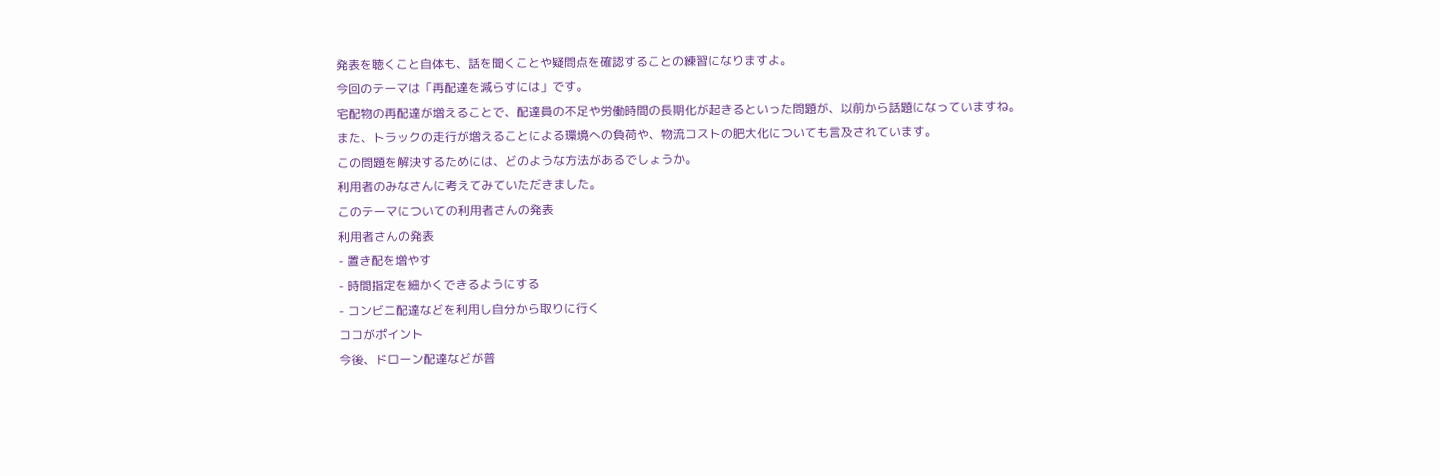発表を聴くこと自体も、話を聞くことや疑問点を確認することの練習になりますよ。
今回のテーマは「再配達を減らすには」です。
宅配物の再配達が増えることで、配達員の不足や労働時間の長期化が起きるといった問題が、以前から話題になっていますね。
また、トラックの走行が増えることによる環境への負荷や、物流コストの肥大化についても言及されています。
この問題を解決するためには、どのような方法があるでしょうか。
利用者のみなさんに考えてみていただきました。
このテーマについての利用者さんの発表
利用者さんの発表
- 置き配を増やす
- 時間指定を細かくできるようにする
- コンビニ配達などを利用し自分から取りに行く
ココがポイント
今後、ドローン配達などが普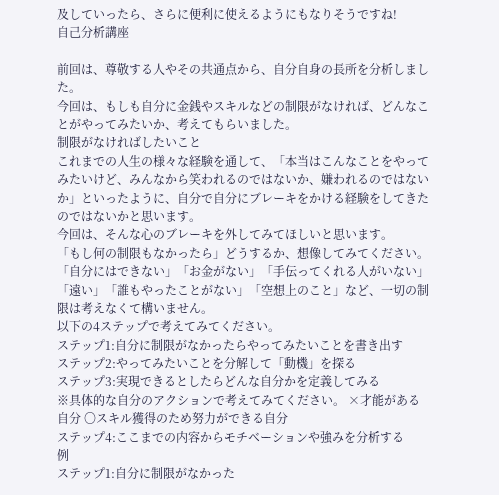及していったら、さらに便利に使えるようにもなりそうですね!
自己分析講座

前回は、尊敬する人やその共通点から、自分自身の長所を分析しました。
今回は、もしも自分に金銭やスキルなどの制限がなければ、どんなことがやってみたいか、考えてもらいました。
制限がなければしたいこと
これまでの人生の様々な経験を通して、「本当はこんなことをやってみたいけど、みんなから笑われるのではないか、嫌われるのではないか」といったように、自分で自分にブレーキをかける経験をしてきたのではないかと思います。
今回は、そんな心のブレーキを外してみてほしいと思います。
「もし何の制限もなかったら」どうするか、想像してみてください。
「自分にはできない」「お金がない」「手伝ってくれる人がいない」「遠い」「誰もやったことがない」「空想上のこと」など、一切の制限は考えなくて構いません。
以下の4ステップで考えてみてください。
ステップ1:自分に制限がなかったらやってみたいことを書き出す
ステップ2:やってみたいことを分解して「動機」を探る
ステップ3:実現できるとしたらどんな自分かを定義してみる
※具体的な自分のアクションで考えてみてください。 ×才能がある自分 〇スキル獲得のため努力ができる自分
ステップ4:ここまでの内容からモチベーションや強みを分析する
例
ステップ1:自分に制限がなかった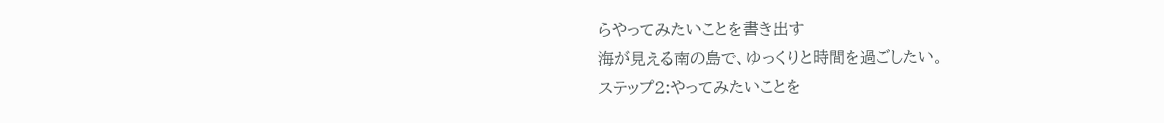らやってみたいことを書き出す
海が見える南の島で、ゆっくりと時間を過ごしたい。
ステップ2:やってみたいことを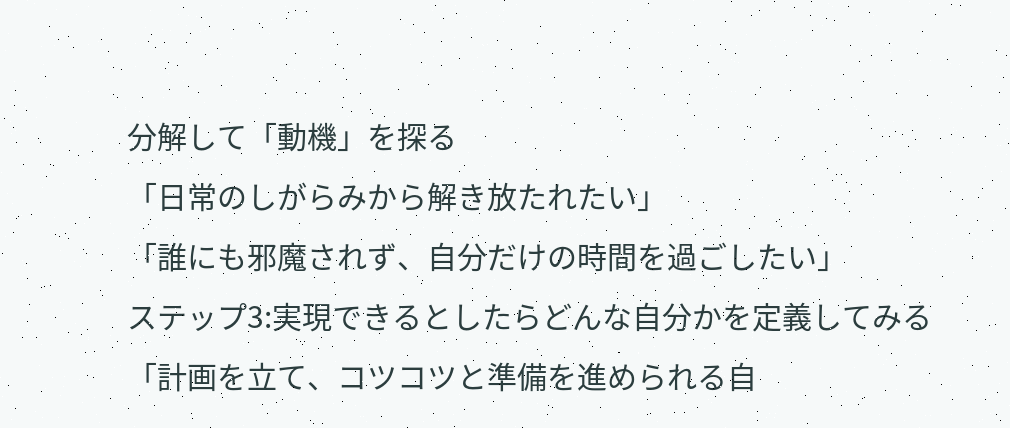分解して「動機」を探る
「日常のしがらみから解き放たれたい」
「誰にも邪魔されず、自分だけの時間を過ごしたい」
ステップ3:実現できるとしたらどんな自分かを定義してみる
「計画を立て、コツコツと準備を進められる自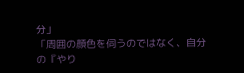分」
「周囲の顔色を伺うのではなく、自分の『やり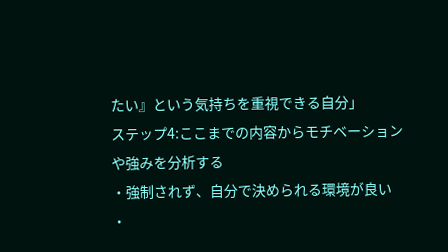たい』という気持ちを重視できる自分」
ステップ4:ここまでの内容からモチベーションや強みを分析する
・強制されず、自分で決められる環境が良い
・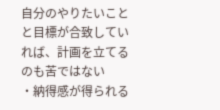自分のやりたいことと目標が合致していれば、計画を立てるのも苦ではない
・納得感が得られる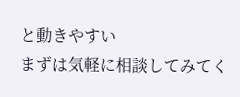と動きやすい
まずは気軽に相談してみてく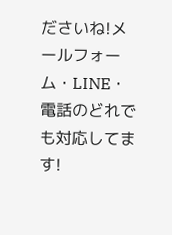ださいね!メールフォーム・LINE・電話のどれでも対応してます!